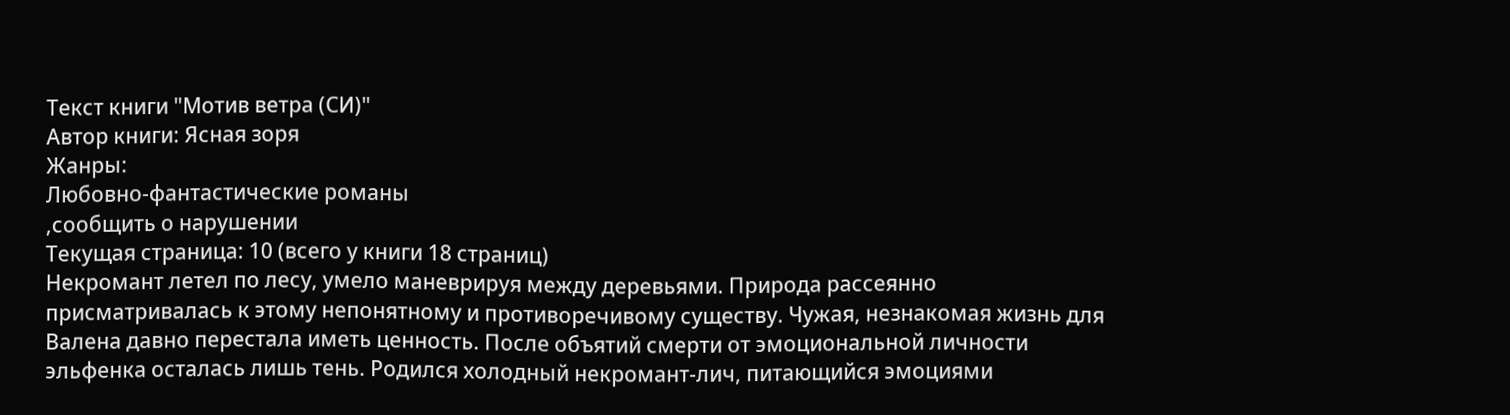Текст книги "Мотив ветра (СИ)"
Автор книги: Ясная зоря
Жанры:
Любовно-фантастические романы
,сообщить о нарушении
Текущая страница: 10 (всего у книги 18 страниц)
Некромант летел по лесу, умело маневрируя между деревьями. Природа рассеянно присматривалась к этому непонятному и противоречивому существу. Чужая, незнакомая жизнь для Валена давно перестала иметь ценность. После объятий смерти от эмоциональной личности эльфенка осталась лишь тень. Родился холодный некромант-лич, питающийся эмоциями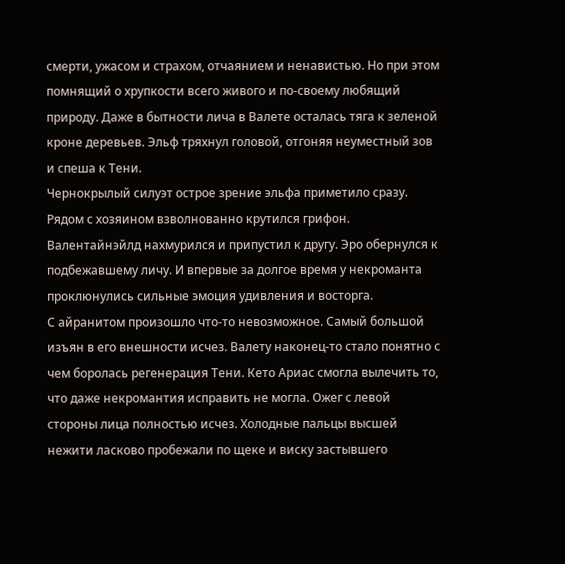смерти, ужасом и страхом, отчаянием и ненавистью. Но при этом помнящий о хрупкости всего живого и по-своему любящий природу. Даже в бытности лича в Валете осталась тяга к зеленой кроне деревьев. Эльф тряхнул головой, отгоняя неуместный зов и спеша к Тени.
Чернокрылый силуэт острое зрение эльфа приметило сразу. Рядом с хозяином взволнованно крутился грифон. Валентайнэйлд нахмурился и припустил к другу. Эро обернулся к подбежавшему личу. И впервые за долгое время у некроманта проклюнулись сильные эмоция удивления и восторга.
С айранитом произошло что-то невозможное. Самый большой изъян в его внешности исчез. Валету наконец-то стало понятно с чем боролась регенерация Тени. Кето Ариас смогла вылечить то, что даже некромантия исправить не могла. Ожег с левой стороны лица полностью исчез. Холодные пальцы высшей нежити ласково пробежали по щеке и виску застывшего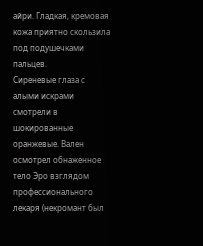айри. Гладкая, кремовая кожа приятно скользила под подушечками пальцев.
Сиреневые глаза с алыми искрами смотрели в шокированные оранжевые. Вален осмотрел обнаженное тело Эро взглядом профессионального лекаря (некромант был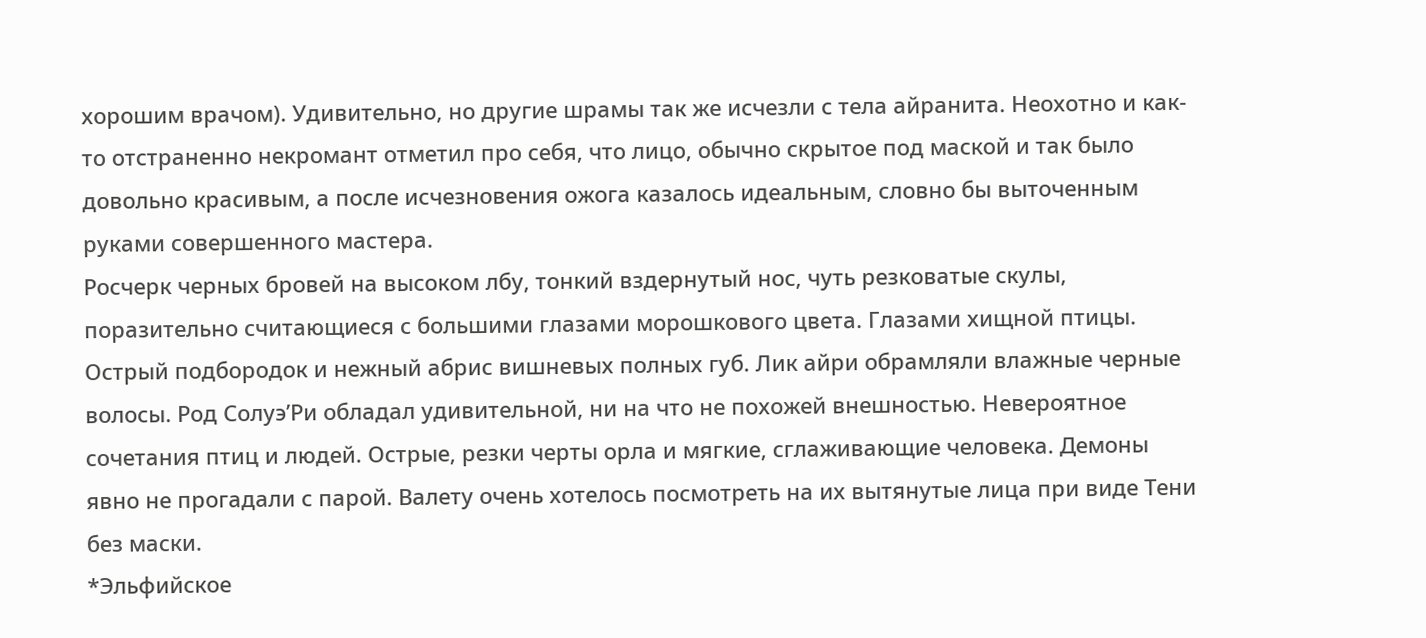хорошим врачом). Удивительно, но другие шрамы так же исчезли с тела айранита. Неохотно и как-то отстраненно некромант отметил про себя, что лицо, обычно скрытое под маской и так было довольно красивым, а после исчезновения ожога казалось идеальным, словно бы выточенным руками совершенного мастера.
Росчерк черных бровей на высоком лбу, тонкий вздернутый нос, чуть резковатые скулы, поразительно считающиеся с большими глазами морошкового цвета. Глазами хищной птицы. Острый подбородок и нежный абрис вишневых полных губ. Лик айри обрамляли влажные черные волосы. Род Солуэ’Ри обладал удивительной, ни на что не похожей внешностью. Невероятное сочетания птиц и людей. Острые, резки черты орла и мягкие, сглаживающие человека. Демоны явно не прогадали с парой. Валету очень хотелось посмотреть на их вытянутые лица при виде Тени без маски.
*Эльфийское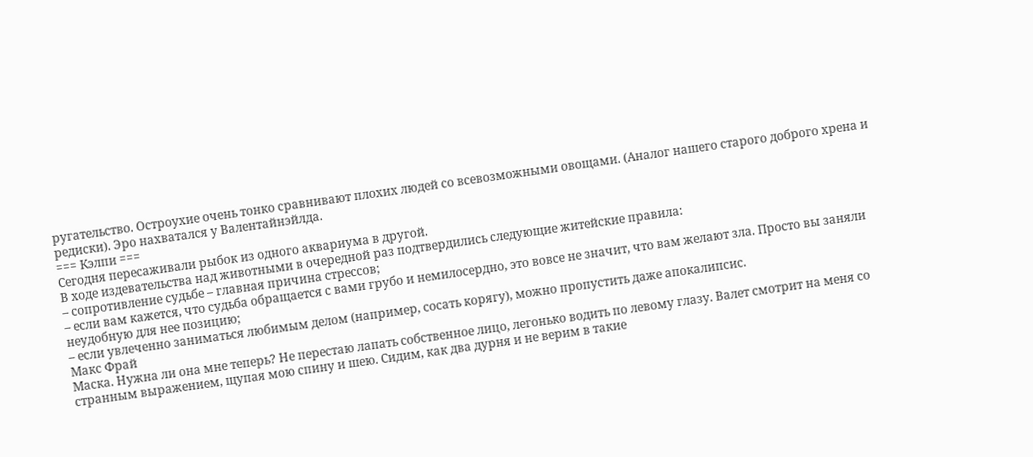ругательство. Остроухие очень тонко сравнивают плохих людей со всевозможными овощами. (Аналог нашего старого доброго хрена и редиски). Эро нахватался у Валентайнэйлда.
=== Кэлпи ===
Сегодня пересаживали рыбок из одного аквариума в другой.
В ходе издевательства над животными в очередной раз подтвердились следующие житейские правила:
– сопротивление судьбе – главная причина стрессов;
– если вам кажется, что судьба обращается с вами грубо и немилосердно, это вовсе не значит, что вам желают зла. Просто вы заняли неудобную для нее позицию;
– если увлеченно заниматься любимым делом (например, сосать корягу), можно пропустить даже апокалипсис.
Макс Фрай
Маска. Нужна ли она мне теперь? Не перестаю лапать собственное лицо, легонько водить по левому глазу. Валет смотрит на меня со странным выражением, щупая мою спину и шею. Сидим, как два дурня и не верим в такие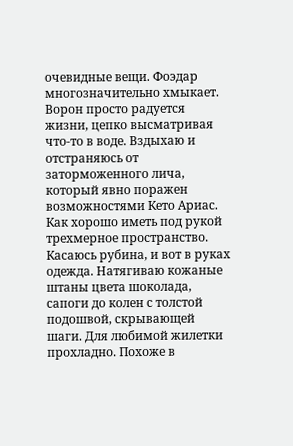очевидные вещи. Фоэдар многозначительно хмыкает. Ворон просто радуется жизни, цепко высматривая что-то в воде. Вздыхаю и отстраняюсь от заторможенного лича, который явно поражен возможностями Кето Ариас. Как хорошо иметь под рукой трехмерное пространство. Касаюсь рубина, и вот в руках одежда. Натягиваю кожаные штаны цвета шоколада, сапоги до колен с толстой подошвой, скрывающей шаги. Для любимой жилетки прохладно. Похоже в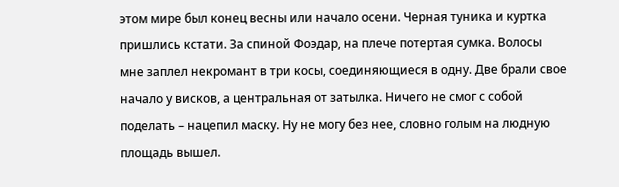этом мире был конец весны или начало осени. Черная туника и куртка пришлись кстати. За спиной Фоэдар, на плече потертая сумка. Волосы мне заплел некромант в три косы, соединяющиеся в одну. Две брали свое начало у висков, а центральная от затылка. Ничего не смог с собой поделать – нацепил маску. Ну не могу без нее, словно голым на людную площадь вышел.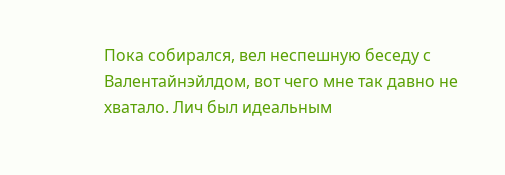Пока собирался, вел неспешную беседу с Валентайнэйлдом, вот чего мне так давно не хватало. Лич был идеальным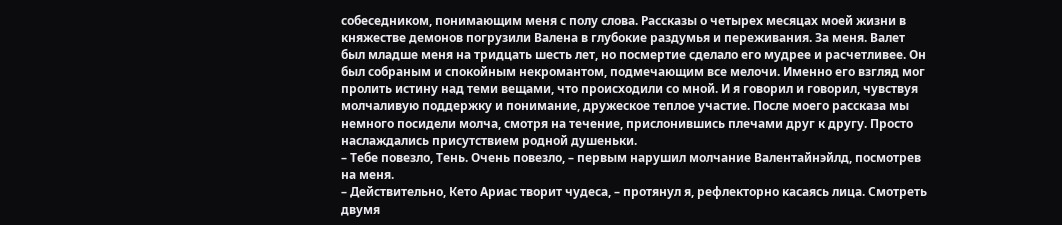собеседником, понимающим меня с полу слова. Рассказы о четырех месяцах моей жизни в княжестве демонов погрузили Валена в глубокие раздумья и переживания. За меня. Валет был младше меня на тридцать шесть лет, но посмертие сделало его мудрее и расчетливее. Он был собраным и спокойным некромантом, подмечающим все мелочи. Именно его взгляд мог пролить истину над теми вещами, что происходили со мной. И я говорил и говорил, чувствуя молчаливую поддержку и понимание, дружеское теплое участие. После моего рассказа мы немного посидели молча, смотря на течение, прислонившись плечами друг к другу. Просто наслаждались присутствием родной душеньки.
– Тебе повезло, Тень. Очень повезло, – первым нарушил молчание Валентайнэйлд, посмотрев на меня.
– Действительно, Кето Ариас творит чудеса, – протянул я, рефлекторно касаясь лица. Смотреть двумя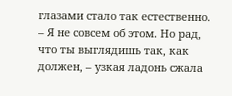глазами стало так естественно.
– Я не совсем об этом. Но рад, что ты выглядишь так, как должен, – узкая ладонь сжала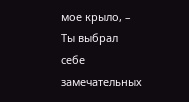мое крыло, – Ты выбрал себе замечательных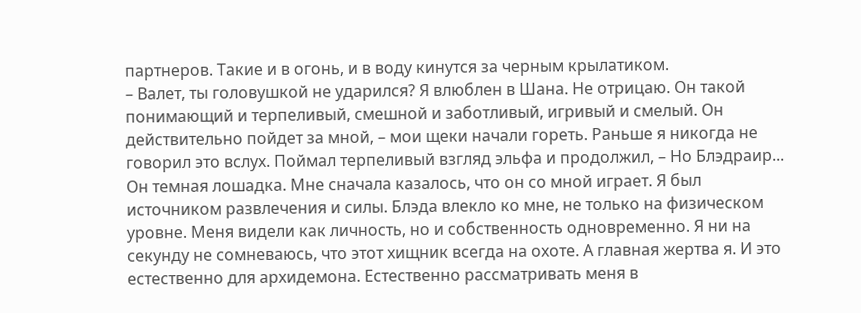партнеров. Такие и в огонь, и в воду кинутся за черным крылатиком.
– Валет, ты головушкой не ударился? Я влюблен в Шана. Не отрицаю. Он такой понимающий и терпеливый, смешной и заботливый, игривый и смелый. Он действительно пойдет за мной, – мои щеки начали гореть. Раньше я никогда не говорил это вслух. Поймал терпеливый взгляд эльфа и продолжил, – Но Блэдраир... Он темная лошадка. Мне сначала казалось, что он со мной играет. Я был источником развлечения и силы. Блэда влекло ко мне, не только на физическом уровне. Меня видели как личность, но и собственность одновременно. Я ни на секунду не сомневаюсь, что этот хищник всегда на охоте. А главная жертва я. И это естественно для архидемона. Естественно рассматривать меня в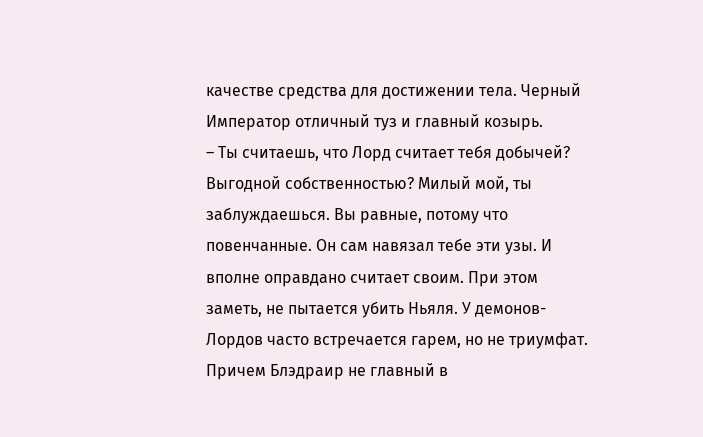качестве средства для достижении тела. Черный Император отличный туз и главный козырь.
– Ты считаешь, что Лорд считает тебя добычей? Выгодной собственностью? Милый мой, ты заблуждаешься. Вы равные, потому что повенчанные. Он сам навязал тебе эти узы. И вполне оправдано считает своим. При этом заметь, не пытается убить Ньяля. У демонов-Лордов часто встречается гарем, но не триумфат. Причем Блэдраир не главный в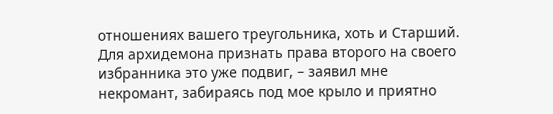отношениях вашего треугольника, хоть и Старший. Для архидемона признать права второго на своего избранника это уже подвиг, – заявил мне некромант, забираясь под мое крыло и приятно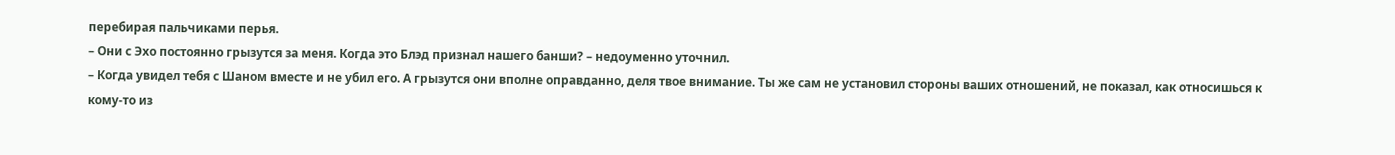перебирая пальчиками перья.
– Они с Эхо постоянно грызутся за меня. Когда это Блэд признал нашего банши? – недоуменно уточнил.
– Когда увидел тебя с Шаном вместе и не убил его. А грызутся они вполне оправданно, деля твое внимание. Ты же сам не установил стороны ваших отношений, не показал, как относишься к кому-то из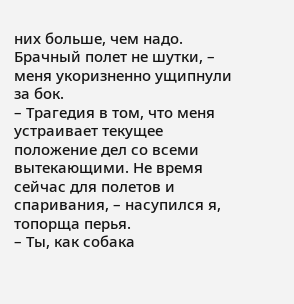них больше, чем надо. Брачный полет не шутки, – меня укоризненно ущипнули за бок.
– Трагедия в том, что меня устраивает текущее положение дел со всеми вытекающими. Не время сейчас для полетов и спаривания, – насупился я, топорща перья.
– Ты, как собака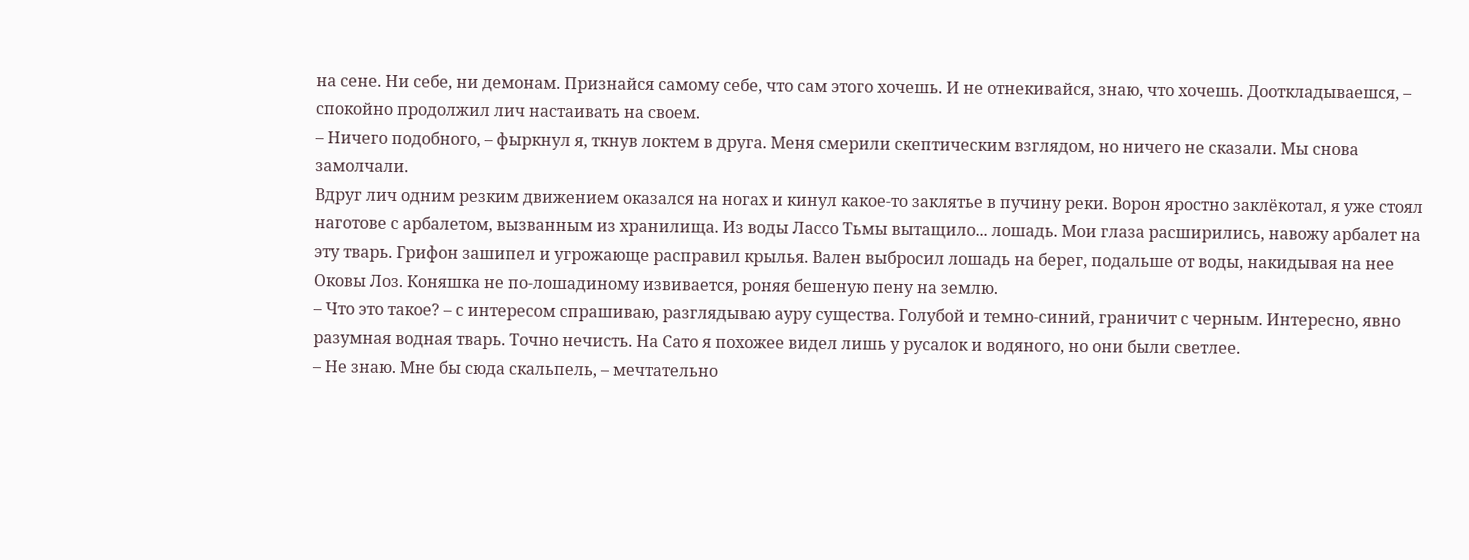на сене. Ни себе, ни демонам. Признайся самому себе, что сам этого хочешь. И не отнекивайся, знаю, что хочешь. Дооткладываешся, – спокойно продолжил лич настаивать на своем.
– Ничего подобного, – фыркнул я, ткнув локтем в друга. Меня смерили скептическим взглядом, но ничего не сказали. Мы снова замолчали.
Вдруг лич одним резким движением оказался на ногах и кинул какое-то заклятье в пучину реки. Ворон яростно заклёкотал, я уже стоял наготове с арбалетом, вызванным из хранилища. Из воды Лассо Тьмы вытащило... лошадь. Мои глаза расширились, навожу арбалет на эту тварь. Грифон зашипел и угрожающе расправил крылья. Вален выбросил лошадь на берег, подальше от воды, накидывая на нее Оковы Лоз. Коняшка не по-лошадиному извивается, роняя бешеную пену на землю.
– Что это такое? – с интересом спрашиваю, разглядываю ауру существа. Голубой и темно-синий, граничит с черным. Интересно, явно разумная водная тварь. Точно нечисть. На Сато я похожее видел лишь у русалок и водяного, но они были светлее.
– Не знаю. Мне бы сюда скальпель, – мечтательно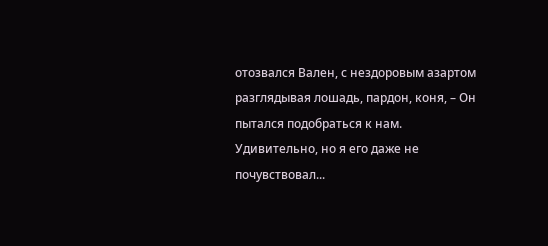отозвался Вален, с нездоровым азартом разглядывая лошадь, пардон, коня, – Он пытался подобраться к нам. Удивительно, но я его даже не почувствовал...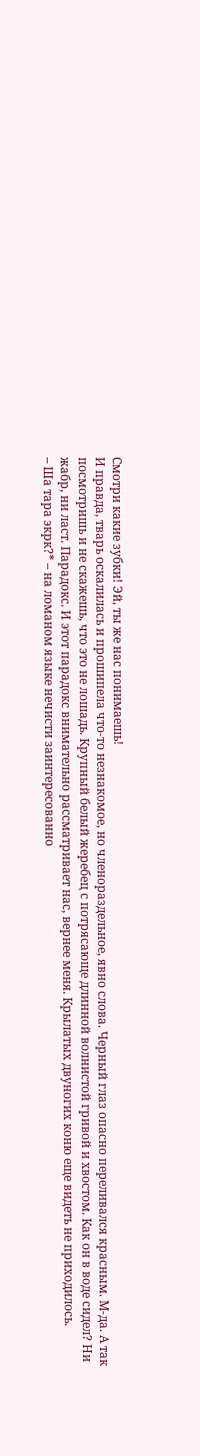Смотри какие зубки! Эй, ты же нас понимаешь!
И правда, тварь оскалилась и прошипела что-то незнакомое, но членораздельное, явно слова. Черный глаз опасно переливался красным. М-да. А так посмотришь и не скажешь, что это не лошадь. Крупный белый жеребец с потрясающе длинной волнистой гривой и хвостом. Как он в воде сидел? Ни жабр, ни ласт. Парадокс. И этот парадокс внимательно рассматривает нас, вернее меня. Крылатых двуногих коню еще видеть не приходилось.
– Ша тара экрк?* – на ломаном языке нечисти заинтересованно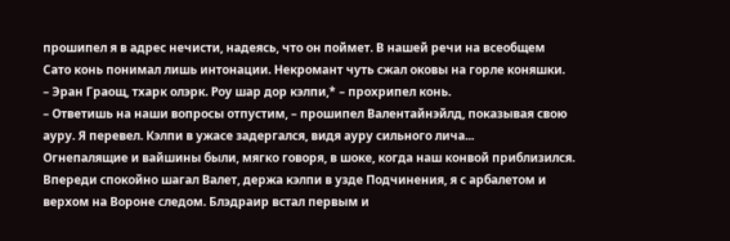прошипел я в адрес нечисти, надеясь, что он поймет. В нашей речи на всеобщем Сато конь понимал лишь интонации. Некромант чуть сжал оковы на горле коняшки.
– Эран Граощ, тхарк олэрк. Роу шар дор кэлпи,* – прохрипел конь.
– Ответишь на наши вопросы отпустим, – прошипел Валентайнэйлд, показывая свою ауру. Я перевел. Кэлпи в ужасе задергался, видя ауру сильного лича...
Огнепалящие и вайшины были, мягко говоря, в шоке, когда наш конвой приблизился. Впереди спокойно шагал Валет, держа кэлпи в узде Подчинения, я с арбалетом и верхом на Вороне следом. Блэдраир встал первым и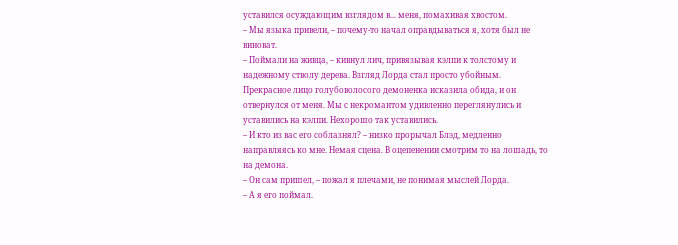уставился осуждающим взглядом в... меня, помахивая хвостом.
– Мы языка привели, – почему-то начал оправдываться я, хотя был не виноват.
– Поймали на живца, – кивнул лич, привязывая кэлпи к толстому и надежному стволу дерева. Взгляд Лорда стал просто убойным. Прекрасное лицо голубоволосого демоненка исказила обида, и он отвернулся от меня. Мы с некромантом удивленно переглянулись и уставились на кэлпи. Нехорошо так уставились.
– И кто из вас его соблазнял? – низко прорычал Блэд, медленно направляясь ко мне. Немая сцена. В оцепенении смотрим то на лошадь, то на демона.
– Он сам пришел, – пожал я плечами, не понимая мыслей Лорда.
– А я его поймал.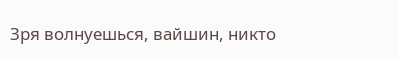Зря волнуешься, вайшин, никто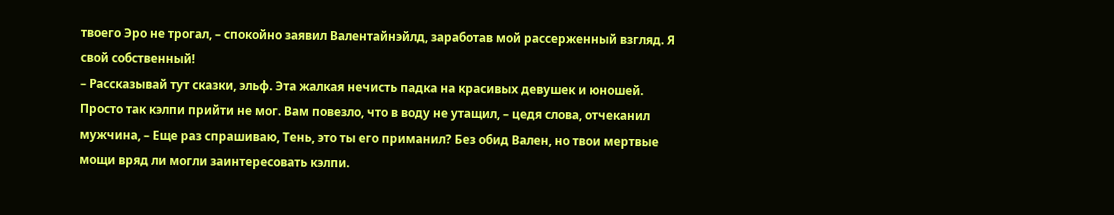твоего Эро не трогал, – спокойно заявил Валентайнэйлд, заработав мой рассерженный взгляд. Я свой собственный!
– Рассказывай тут сказки, эльф. Эта жалкая нечисть падка на красивых девушек и юношей. Просто так кэлпи прийти не мог. Вам повезло, что в воду не утащил, – цедя слова, отчеканил мужчина, – Еще раз спрашиваю, Тень, это ты его приманил? Без обид Вален, но твои мертвые мощи вряд ли могли заинтересовать кэлпи.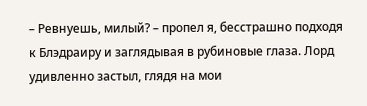– Ревнуешь, милый? – пропел я, бесстрашно подходя к Блэдраиру и заглядывая в рубиновые глаза. Лорд удивленно застыл, глядя на мои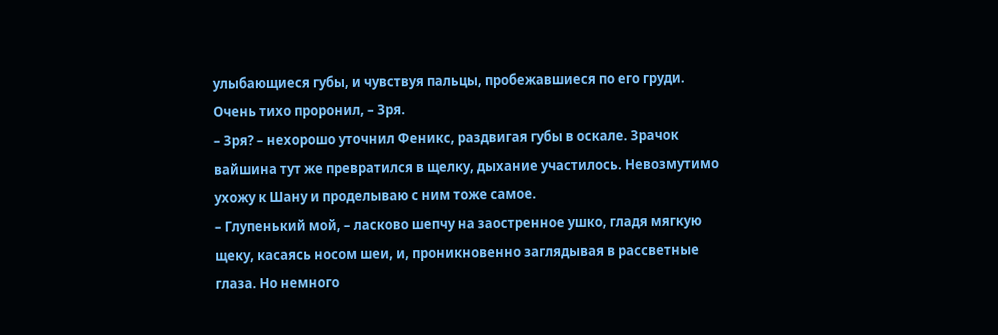улыбающиеся губы, и чувствуя пальцы, пробежавшиеся по его груди. Очень тихо проронил, – Зря.
– Зря? – нехорошо уточнил Феникс, раздвигая губы в оскале. Зрачок вайшина тут же превратился в щелку, дыхание участилось. Невозмутимо ухожу к Шану и проделываю с ним тоже самое.
– Глупенький мой, – ласково шепчу на заостренное ушко, гладя мягкую щеку, касаясь носом шеи, и, проникновенно заглядывая в рассветные глаза. Но немного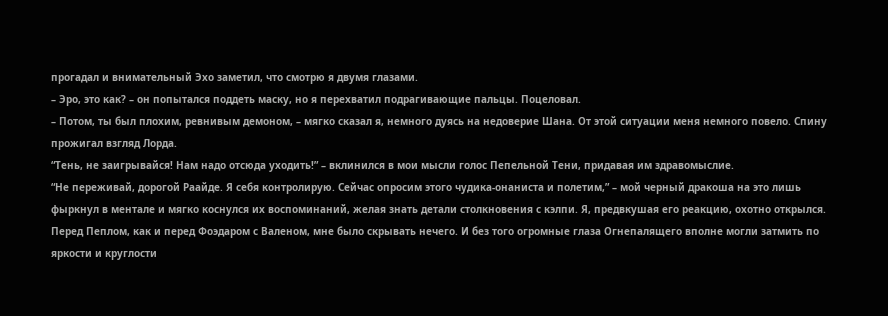прогадал и внимательный Эхо заметил, что смотрю я двумя глазами.
– Эро, это как? – он попытался поддеть маску, но я перехватил подрагивающие пальцы. Поцеловал.
– Потом, ты был плохим, ревнивым демоном, – мягко сказал я, немного дуясь на недоверие Шана. От этой ситуации меня немного повело. Спину прожигал взгляд Лорда.
“Тень, не заигрывайся! Нам надо отсюда уходить!” – вклинился в мои мысли голос Пепельной Тени, придавая им здравомыслие.
“Не переживай, дорогой Раайде. Я себя контролирую. Сейчас опросим этого чудика-онаниста и полетим,” – мой черный дракоша на это лишь фыркнул в ментале и мягко коснулся их воспоминаний, желая знать детали столкновения с кэлпи. Я, предвкушая его реакцию, охотно открылся. Перед Пеплом, как и перед Фоэдаром с Валеном, мне было скрывать нечего. И без того огромные глаза Огнепалящего вполне могли затмить по яркости и круглости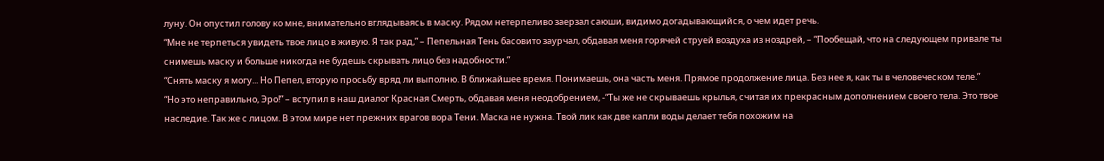луну. Он опустил голову ко мне, внимательно вглядываясь в маску. Рядом нетерпеливо заерзал саюши, видимо догадывающийся, о чем идет речь.
“Мне не терпеться увидеть твое лицо в живую. Я так рад,” – Пепельная Тень басовито заурчал, обдавая меня горячей струей воздуха из ноздрей, – “Пообещай, что на следующем привале ты снимешь маску и больше никогда не будешь скрывать лицо без надобности.”
“Снять маску я могу... Но Пепел, вторую просьбу вряд ли выполню. В ближайшее время. Понимаешь, она часть меня. Прямое продолжение лица. Без нее я, как ты в человеческом теле.”
“Но это неправильно, Эро!” – вступил в наш диалог Красная Смерть, обдавая меня неодобрением, -“Ты же не скрываешь крылья, считая их прекрасным дополнением своего тела. Это твое наследие. Так же с лицом. В этом мире нет прежних врагов вора Тени. Маска не нужна. Твой лик как две капли воды делает тебя похожим на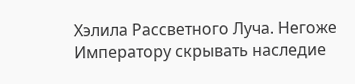Хэлила Рассветного Луча. Негоже Императору скрывать наследие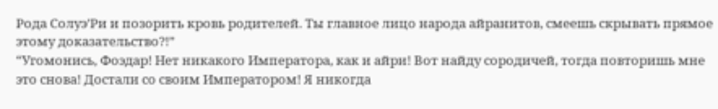Рода Солуэ’Ри и позорить кровь родителей. Ты главное лицо народа айранитов, смеешь скрывать прямое этому доказательство?!”
“Угомонись, Фоэдар! Нет никакого Императора, как и айри! Вот найду сородичей, тогда повторишь мне это снова! Достали со своим Императором! Я никогда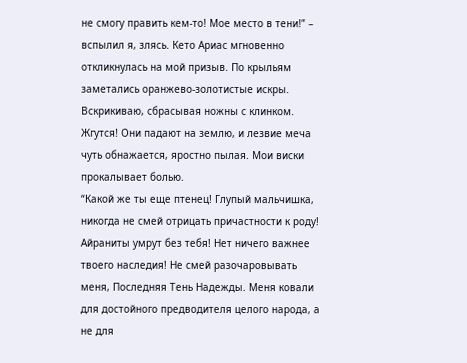не смогу править кем-то! Мое место в тени!” – вспылил я, злясь. Кето Ариас мгновенно откликнулась на мой призыв. По крыльям заметались оранжево-золотистые искры. Вскрикиваю, сбрасывая ножны с клинком. Жгутся! Они падают на землю, и лезвие меча чуть обнажается, яростно пылая. Мои виски прокалывает болью.
“Какой же ты еще птенец! Глупый мальчишка, никогда не смей отрицать причастности к роду! Айраниты умрут без тебя! Нет ничего важнее твоего наследия! Не смей разочаровывать меня, Последняя Тень Надежды. Меня ковали для достойного предводителя целого народа, а не для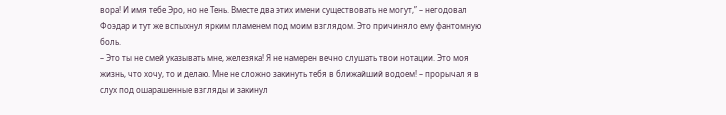вора! И имя тебе Эро, но не Тень. Вместе два этих имени существовать не могут,” – негодовал Фоэдар и тут же вспыхнул ярким пламенем под моим взглядом. Это причиняло ему фантомную боль.
– Это ты не смей указывать мне, железяка! Я не намерен вечно слушать твои нотации. Это моя жизнь, что хочу, то и делаю. Мне не сложно закинуть тебя в ближайший водоем! – прорычал я в слух под ошарашенные взгляды и закинул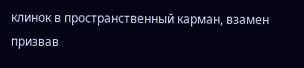клинок в пространственный карман, взамен призвав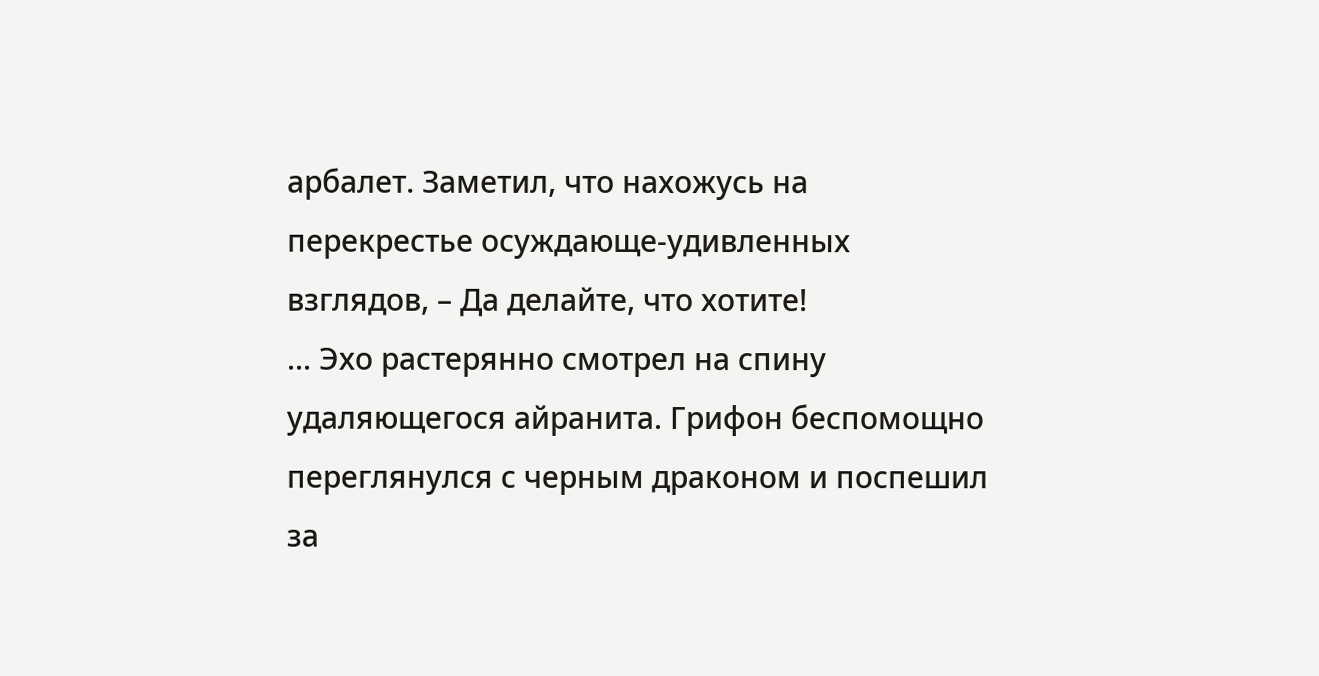арбалет. Заметил, что нахожусь на перекрестье осуждающе-удивленных взглядов, – Да делайте, что хотите!
... Эхо растерянно смотрел на спину удаляющегося айранита. Грифон беспомощно переглянулся с черным драконом и поспешил за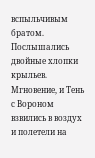вспыльчивым братом. Послышались двойные хлопки крыльев. Мгновение, и Тень с Вороном взвились в воздух и полетели на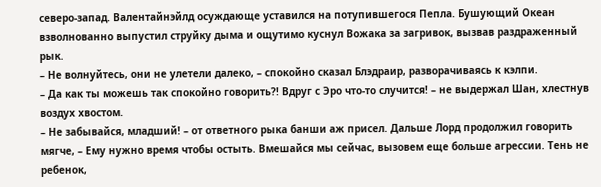северо-запад. Валентайнэйлд осуждающе уставился на потупившегося Пепла. Бушующий Океан взволнованно выпустил струйку дыма и ощутимо куснул Вожака за загривок, вызвав раздраженный рык.
– Не волнуйтесь, они не улетели далеко, – спокойно сказал Блэдраир, разворачиваясь к кэлпи.
– Да как ты можешь так спокойно говорить?! Вдруг с Эро что-то случится! – не выдержал Шан, хлестнув воздух хвостом.
– Не забывайся, младший! – от ответного рыка банши аж присел. Дальше Лорд продолжил говорить мягче, – Ему нужно время чтобы остыть. Вмешайся мы сейчас, вызовем еще больше агрессии. Тень не ребенок,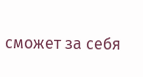сможет за себя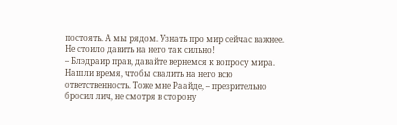постоять. А мы рядом. Узнать про мир сейчас важнее. Не стоило давить на него так сильно!
– Блэдраир прав, давайте вернемся к вопросу мира. Нашли время, чтобы свалить на него всю ответственность. Тоже мне Раайде, – презрительно бросил лич, не смотря в сторону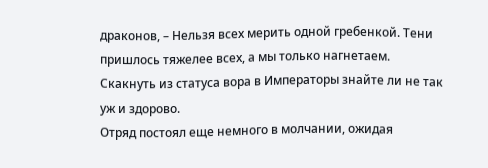драконов, – Нельзя всех мерить одной гребенкой. Тени пришлось тяжелее всех, а мы только нагнетаем. Скакнуть из статуса вора в Императоры знайте ли не так уж и здорово.
Отряд постоял еще немного в молчании, ожидая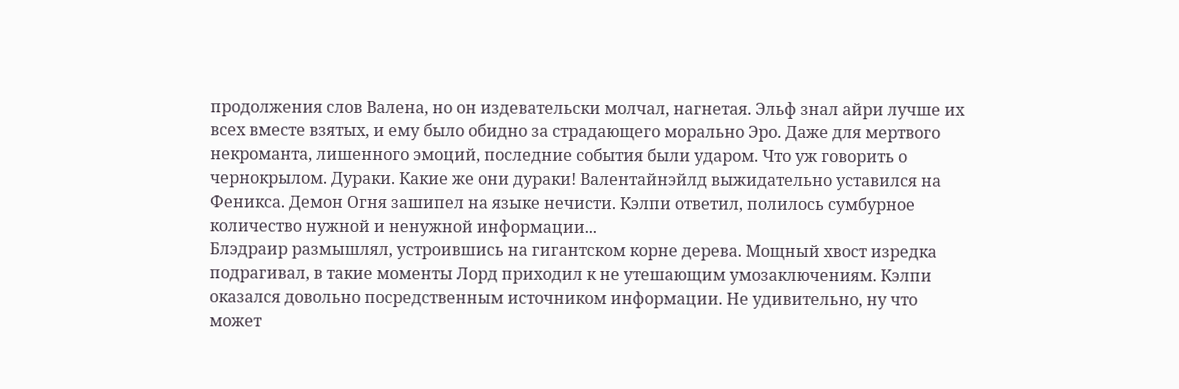продолжения слов Валена, но он издевательски молчал, нагнетая. Эльф знал айри лучше их всех вместе взятых, и ему было обидно за страдающего морально Эро. Даже для мертвого некроманта, лишенного эмоций, последние события были ударом. Что уж говорить о чернокрылом. Дураки. Какие же они дураки! Валентайнэйлд выжидательно уставился на Феникса. Демон Огня зашипел на языке нечисти. Кэлпи ответил, полилось сумбурное количество нужной и ненужной информации...
Блэдраир размышлял, устроившись на гигантском корне дерева. Мощный хвост изредка подрагивал, в такие моменты Лорд приходил к не утешающим умозаключениям. Кэлпи оказался довольно посредственным источником информации. Не удивительно, ну что может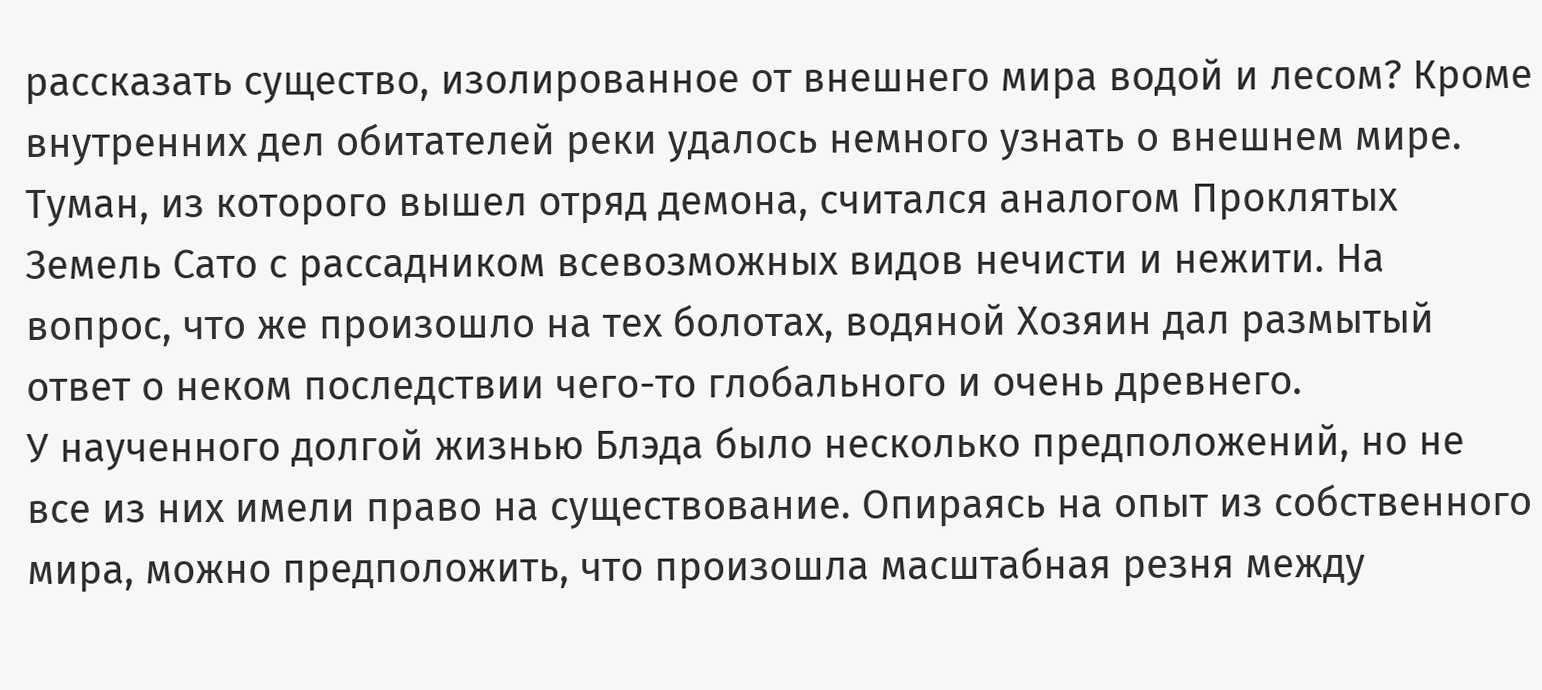рассказать существо, изолированное от внешнего мира водой и лесом? Кроме внутренних дел обитателей реки удалось немного узнать о внешнем мире. Туман, из которого вышел отряд демона, считался аналогом Проклятых Земель Сато с рассадником всевозможных видов нечисти и нежити. На вопрос, что же произошло на тех болотах, водяной Хозяин дал размытый ответ о неком последствии чего-то глобального и очень древнего.
У наученного долгой жизнью Блэда было несколько предположений, но не все из них имели право на существование. Опираясь на опыт из собственного мира, можно предположить, что произошла масштабная резня между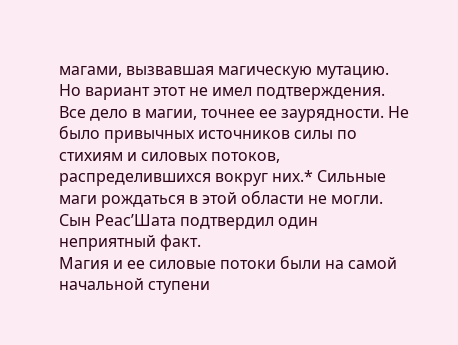магами, вызвавшая магическую мутацию. Но вариант этот не имел подтверждения. Все дело в магии, точнее ее заурядности. Не было привычных источников силы по стихиям и силовых потоков, распределившихся вокруг них.* Сильные маги рождаться в этой области не могли. Сын Реас’Шата подтвердил один неприятный факт.
Магия и ее силовые потоки были на самой начальной ступени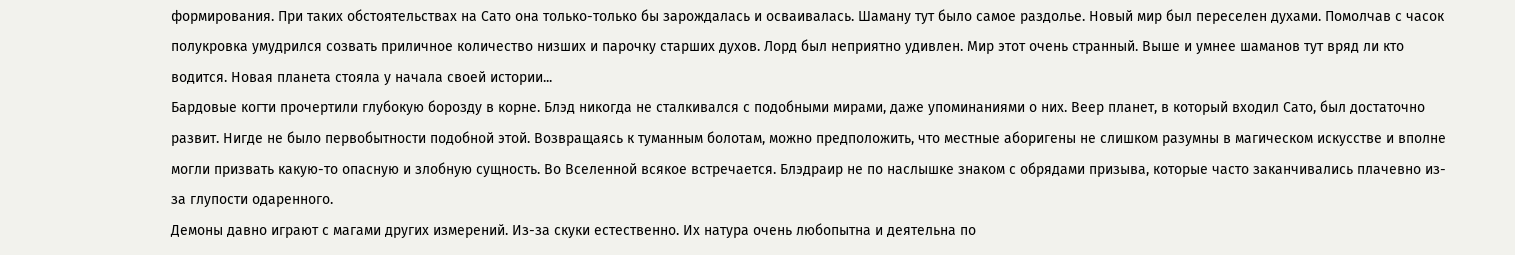формирования. При таких обстоятельствах на Сато она только-только бы зарождалась и осваивалась. Шаману тут было самое раздолье. Новый мир был переселен духами. Помолчав с часок полукровка умудрился созвать приличное количество низших и парочку старших духов. Лорд был неприятно удивлен. Мир этот очень странный. Выше и умнее шаманов тут вряд ли кто водится. Новая планета стояла у начала своей истории...
Бардовые когти прочертили глубокую борозду в корне. Блэд никогда не сталкивался с подобными мирами, даже упоминаниями о них. Веер планет, в который входил Сато, был достаточно развит. Нигде не было первобытности подобной этой. Возвращаясь к туманным болотам, можно предположить, что местные аборигены не слишком разумны в магическом искусстве и вполне могли призвать какую-то опасную и злобную сущность. Во Вселенной всякое встречается. Блэдраир не по наслышке знаком с обрядами призыва, которые часто заканчивались плачевно из-за глупости одаренного.
Демоны давно играют с магами других измерений. Из-за скуки естественно. Их натура очень любопытна и деятельна по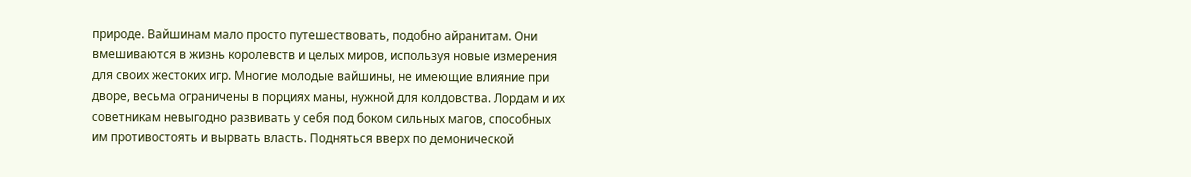природе. Вайшинам мало просто путешествовать, подобно айранитам. Они вмешиваются в жизнь королевств и целых миров, используя новые измерения для своих жестоких игр. Многие молодые вайшины, не имеющие влияние при дворе, весьма ограничены в порциях маны, нужной для колдовства. Лордам и их советникам невыгодно развивать у себя под боком сильных магов, способных им противостоять и вырвать власть. Подняться вверх по демонической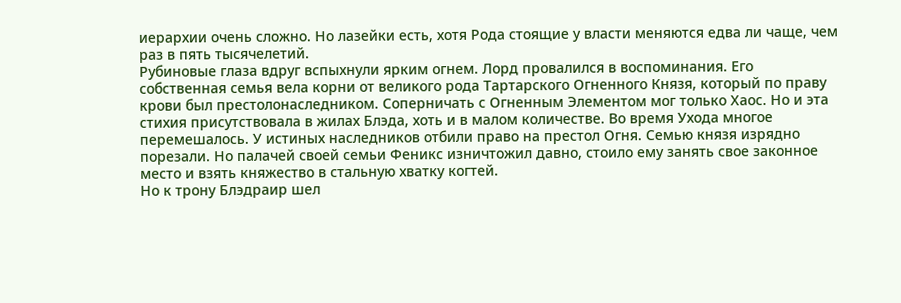иерархии очень сложно. Но лазейки есть, хотя Рода стоящие у власти меняются едва ли чаще, чем раз в пять тысячелетий.
Рубиновые глаза вдруг вспыхнули ярким огнем. Лорд провалился в воспоминания. Его собственная семья вела корни от великого рода Тартарского Огненного Князя, который по праву крови был престолонаследником. Соперничать с Огненным Элементом мог только Хаос. Но и эта стихия присутствовала в жилах Блэда, хоть и в малом количестве. Во время Ухода многое перемешалось. У истиных наследников отбили право на престол Огня. Семью князя изрядно порезали. Но палачей своей семьи Феникс изничтожил давно, стоило ему занять свое законное место и взять княжество в стальную хватку когтей.
Но к трону Блэдраир шел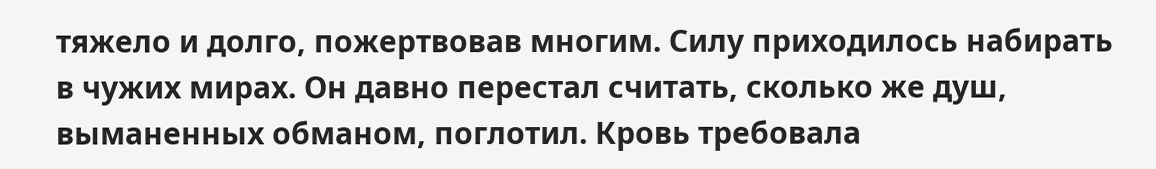тяжело и долго, пожертвовав многим. Силу приходилось набирать в чужих мирах. Он давно перестал считать, сколько же душ, выманенных обманом, поглотил. Кровь требовала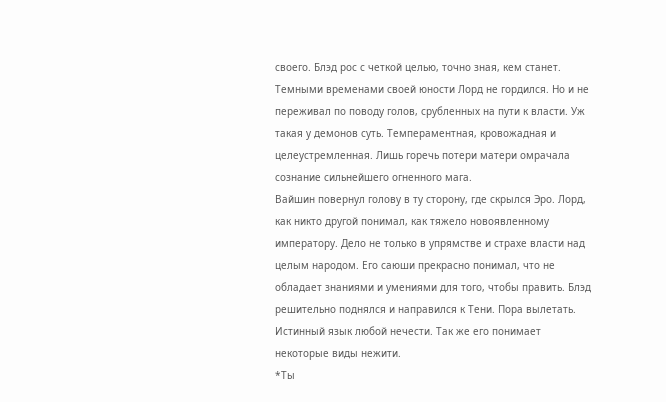своего. Блэд рос с четкой целью, точно зная, кем станет. Темными временами своей юности Лорд не гордился. Но и не переживал по поводу голов, срубленных на пути к власти. Уж такая у демонов суть. Темпераментная, кровожадная и целеустремленная. Лишь горечь потери матери омрачала сознание сильнейшего огненного мага.
Вайшин повернул голову в ту сторону, где скрылся Эро. Лорд, как никто другой понимал, как тяжело новоявленному императору. Дело не только в упрямстве и страхе власти над целым народом. Его саюши прекрасно понимал, что не обладает знаниями и умениями для того, чтобы править. Блэд решительно поднялся и направился к Тени. Пора вылетать.
Истинный язык любой нечести. Так же его понимает некоторые виды нежити.
*Ты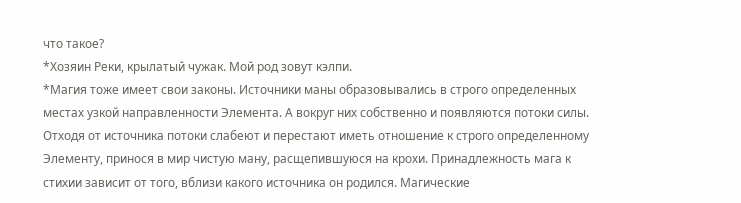что такое?
*Хозяин Реки, крылатый чужак. Мой род зовут кэлпи.
*Магия тоже имеет свои законы. Источники маны образовывались в строго определенных местах узкой направленности Элемента. А вокруг них собственно и появляются потоки силы. Отходя от источника потоки слабеют и перестают иметь отношение к строго определенному Элементу, принося в мир чистую ману, расщепившуюся на крохи. Принадлежность мага к стихии зависит от того, вблизи какого источника он родился. Магические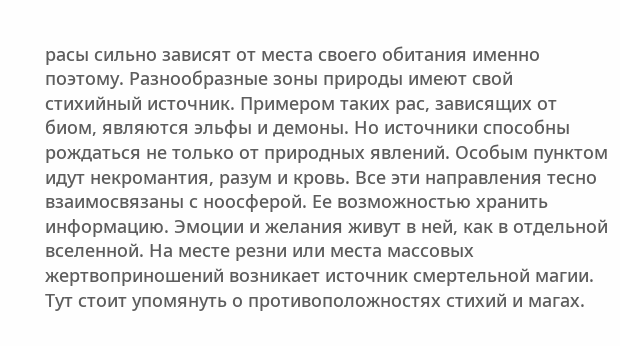расы сильно зависят от места своего обитания именно поэтому. Разнообразные зоны природы имеют свой стихийный источник. Примером таких рас, зависящих от биом, являются эльфы и демоны. Но источники способны рождаться не только от природных явлений. Особым пунктом идут некромантия, разум и кровь. Все эти направления тесно взаимосвязаны с ноосферой. Ее возможностью хранить информацию. Эмоции и желания живут в ней, как в отдельной вселенной. На месте резни или места массовых жертвоприношений возникает источник смертельной магии. Тут стоит упомянуть о противоположностях стихий и магах.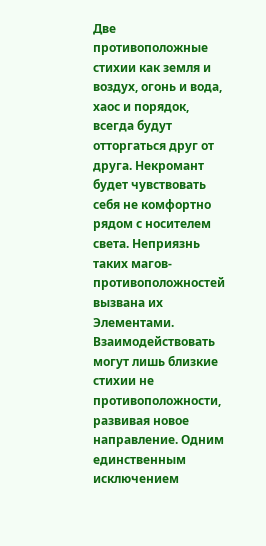Две противоположные стихии как земля и воздух, огонь и вода, хаос и порядок, всегда будут отторгаться друг от друга. Некромант будет чувствовать себя не комфортно рядом с носителем света. Неприязнь таких магов-противоположностей вызвана их Элементами. Взаимодействовать могут лишь близкие стихии не противоположности, развивая новое направление. Одним единственным исключением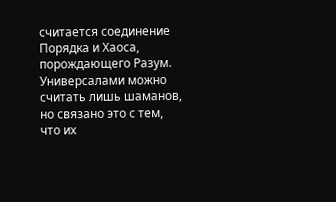считается соединение Порядка и Хаоса, порождающего Разум. Универсалами можно считать лишь шаманов, но связано это с тем, что их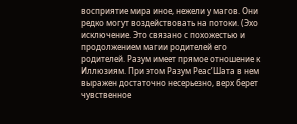восприятие мира иное, нежели у магов. Они редко могут воздействовать на потоки. (Эхо исключение. Это связано с похожестью и продолжением магии родителей его родителей. Разум имеет прямое отношение к Иллюзиям. При этом Разум Реас’Шата в нем выражен достаточно несерьезно, верх берет чувственное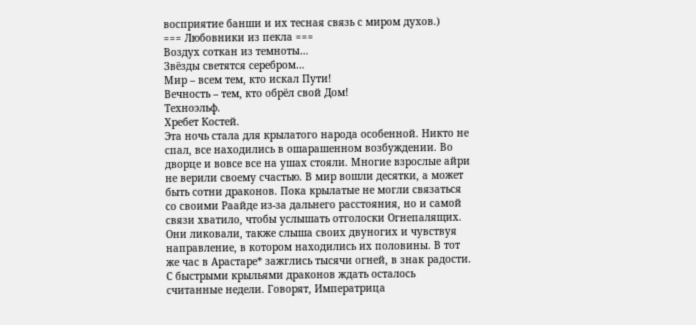восприятие банши и их тесная связь с миром духов.)
=== Любовники из пекла ===
Воздух соткан из темноты…
Звёзды светятся серебром…
Мир – всем тем, кто искал Пути!
Вечность – тем, кто обрёл свой Дом!
Техноэльф.
Хребет Костей.
Эта ночь стала для крылатого народа особенной. Никто не спал, все находились в ошарашенном возбуждении. Во дворце и вовсе все на ушах стояли. Многие взрослые айри не верили своему счастью. В мир вошли десятки, а может быть сотни драконов. Пока крылатые не могли связаться со своими Раайде из-за дальнего расстояния, но и самой связи хватило, чтобы услышать отголоски Огнепалящих. Они ликовали, также слыша своих двуногих и чувствуя направление, в котором находились их половины. В тот же час в Арастаре* зажглись тысячи огней, в знак радости. С быстрыми крыльями драконов ждать осталось считанные недели. Говорят, Императрица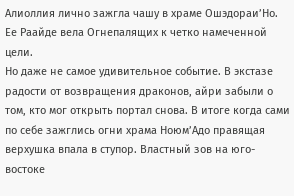Алиоллия лично зажгла чашу в храме Ошэдораи’Но. Ее Раайде вела Огнепалящих к четко намеченной цели.
Но даже не самое удивительное событие. В экстазе радости от возвращения драконов, айри забыли о том, кто мог открыть портал снова. В итоге когда сами по себе зажглись огни храма Ноюм’Адо правящая верхушка впала в ступор. Властный зов на юго-востоке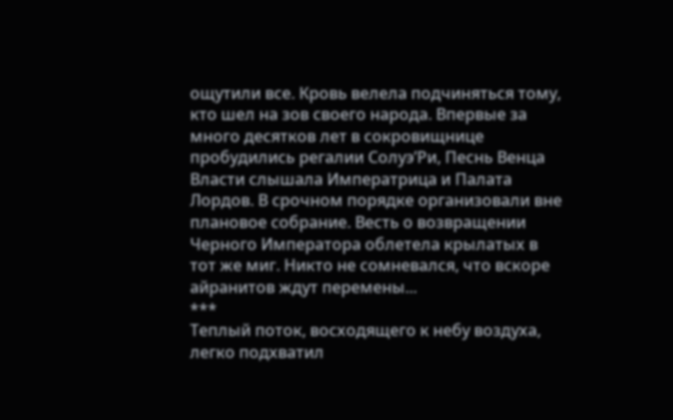ощутили все. Кровь велела подчиняться тому, кто шел на зов своего народа. Впервые за много десятков лет в сокровищнице пробудились регалии Солуэ’Ри, Песнь Венца Власти слышала Императрица и Палата Лордов. В срочном порядке организовали вне плановое собрание. Весть о возвращении Черного Императора облетела крылатых в тот же миг. Никто не сомневался, что вскоре айранитов ждут перемены...
***
Теплый поток, восходящего к небу воздуха, легко подхватил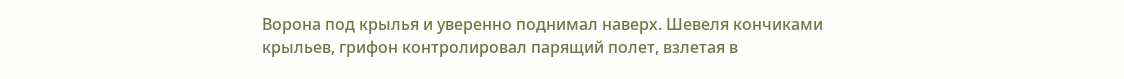Ворона под крылья и уверенно поднимал наверх. Шевеля кончиками крыльев, грифон контролировал парящий полет, взлетая в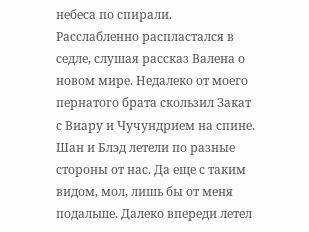небеса по спирали. Расслабленно распластался в седле, слушая рассказ Валена о новом мире. Недалеко от моего пернатого брата скользил Закат с Виару и Чучундрием на спине. Шан и Блэд летели по разные стороны от нас. Да еще с таким видом, мол, лишь бы от меня подальше. Далеко впереди летел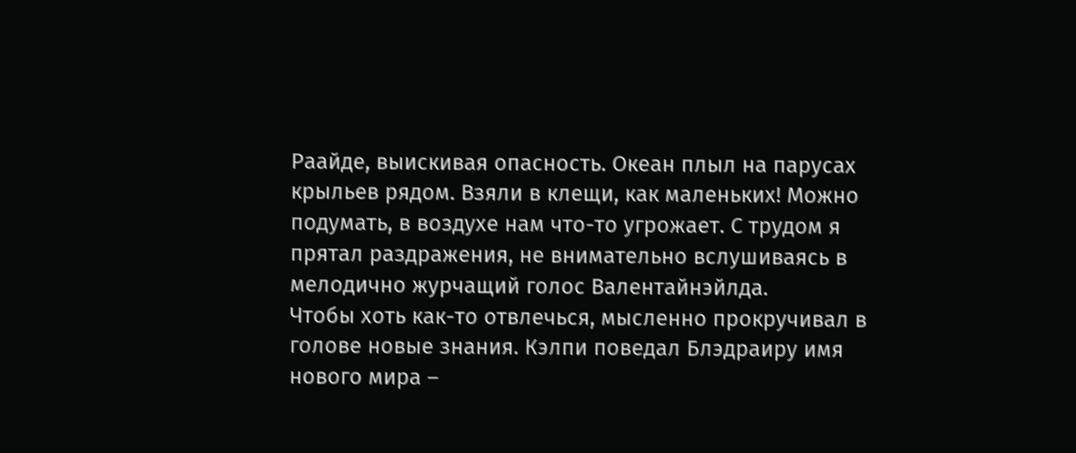Раайде, выискивая опасность. Океан плыл на парусах крыльев рядом. Взяли в клещи, как маленьких! Можно подумать, в воздухе нам что-то угрожает. С трудом я прятал раздражения, не внимательно вслушиваясь в мелодично журчащий голос Валентайнэйлда.
Чтобы хоть как-то отвлечься, мысленно прокручивал в голове новые знания. Кэлпи поведал Блэдраиру имя нового мира –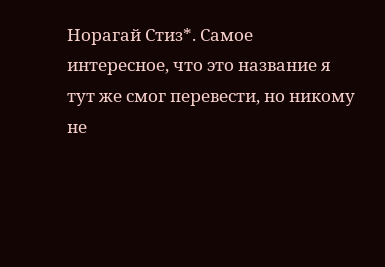Норагай Стиз*. Самое интересное, что это название я тут же смог перевести, но никому не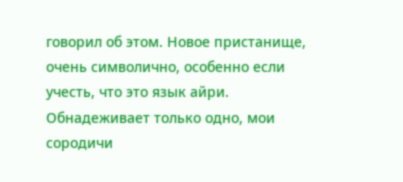говорил об этом. Новое пристанище, очень символично, особенно если учесть, что это язык айри. Обнадеживает только одно, мои сородичи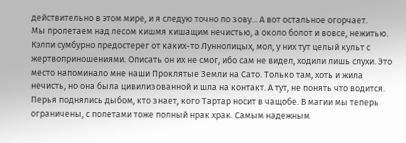действительно в этом мире, и я следую точно по зову... А вот остальное огорчает.
Мы пролетаем над лесом кишмя кишащим нечистью, а около болот и вовсе, нежитью. Кэлпи сумбурно предостерег от каких-то Луннолицых, мол, у них тут целый культ с жертвоприношениями. Описать он их не смог, ибо сам не видел, ходили лишь слухи. Это место напоминало мне наши Проклятые Земли на Сато. Только там, хоть и жила нечисть, но она была цивилизованной и шла на контакт. А тут, не понять что водится. Перья поднялись дыбом, кто знает, кого Тартар носит в чащобе. В магии мы теперь ограничены, с полетами тоже полный нрак храк. Самым надежным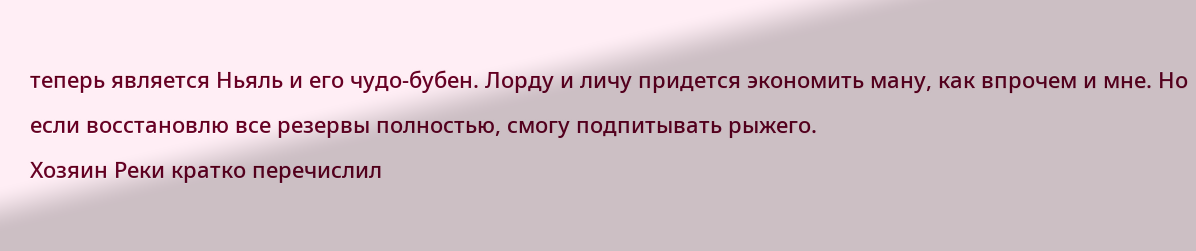теперь является Ньяль и его чудо-бубен. Лорду и личу придется экономить ману, как впрочем и мне. Но если восстановлю все резервы полностью, смогу подпитывать рыжего.
Хозяин Реки кратко перечислил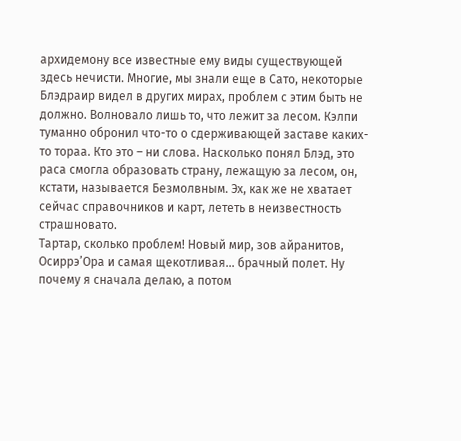архидемону все известные ему виды существующей здесь нечисти. Многие, мы знали еще в Сато, некоторые Блэдраир видел в других мирах, проблем с этим быть не должно. Волновало лишь то, что лежит за лесом. Кэлпи туманно обронил что-то о сдерживающей заставе каких-то тораа. Кто это – ни слова. Насколько понял Блэд, это раса смогла образовать страну, лежащую за лесом, он, кстати, называется Безмолвным. Эх, как же не хватает сейчас справочников и карт, лететь в неизвестность страшновато.
Тартар, сколько проблем! Новый мир, зов айранитов, Осиррэ’Ора и самая щекотливая... брачный полет. Ну почему я сначала делаю, а потом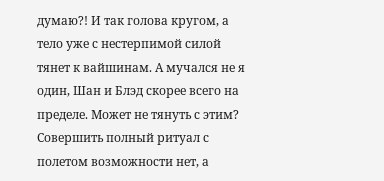думаю?! И так голова кругом, а тело уже с нестерпимой силой тянет к вайшинам. А мучался не я один, Шан и Блэд скорее всего на пределе. Может не тянуть с этим? Совершить полный ритуал с полетом возможности нет, а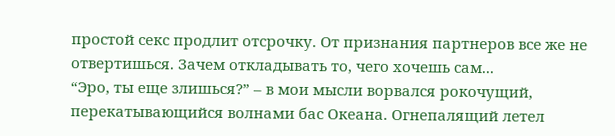простой секс продлит отсрочку. От признания партнеров все же не отвертишься. Зачем откладывать то, чего хочешь сам...
“Эро, ты еще злишься?” – в мои мысли ворвался рокочущий, перекатывающийся волнами бас Океана. Огнепалящий летел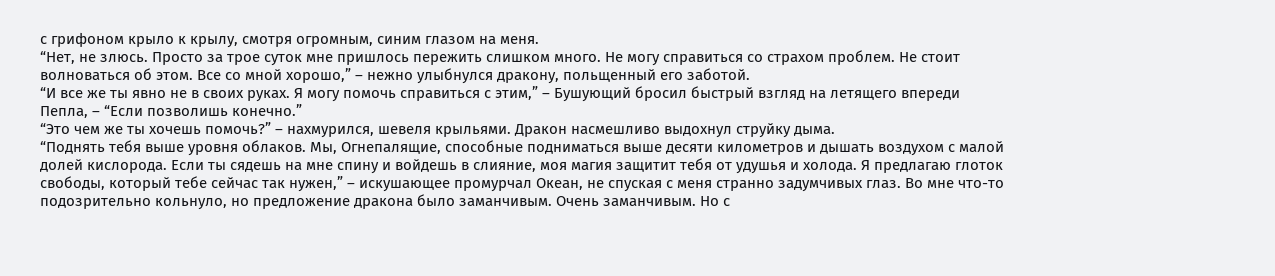с грифоном крыло к крылу, смотря огромным, синим глазом на меня.
“Нет, не злюсь. Просто за трое суток мне пришлось пережить слишком много. Не могу справиться со страхом проблем. Не стоит волноваться об этом. Все со мной хорошо,” – нежно улыбнулся дракону, польщенный его заботой.
“И все же ты явно не в своих руках. Я могу помочь справиться с этим,” – Бушующий бросил быстрый взгляд на летящего впереди Пепла, – “Если позволишь конечно.”
“Это чем же ты хочешь помочь?” – нахмурился, шевеля крыльями. Дракон насмешливо выдохнул струйку дыма.
“Поднять тебя выше уровня облаков. Мы, Огнепалящие, способные подниматься выше десяти километров и дышать воздухом с малой долей кислорода. Если ты сядешь на мне спину и войдешь в слияние, моя магия защитит тебя от удушья и холода. Я предлагаю глоток свободы, который тебе сейчас так нужен,” – искушающее промурчал Океан, не спуская с меня странно задумчивых глаз. Во мне что-то подозрительно кольнуло, но предложение дракона было заманчивым. Очень заманчивым. Но с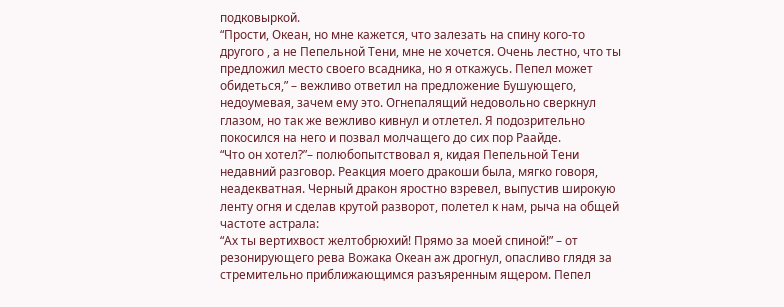подковыркой.
“Прости, Океан, но мне кажется, что залезать на спину кого-то другого , а не Пепельной Тени, мне не хочется. Очень лестно, что ты предложил место своего всадника, но я откажусь. Пепел может обидеться,” – вежливо ответил на предложение Бушующего, недоумевая, зачем ему это. Огнепалящий недовольно сверкнул глазом, но так же вежливо кивнул и отлетел. Я подозрительно покосился на него и позвал молчащего до сих пор Раайде.
“Что он хотел?”– полюбопытствовал я, кидая Пепельной Тени недавний разговор. Реакция моего дракоши была, мягко говоря, неадекватная. Черный дракон яростно взревел, выпустив широкую ленту огня и сделав крутой разворот, полетел к нам, рыча на общей частоте астрала:
“Ах ты вертихвост желтобрюхий! Прямо за моей спиной!” – от резонирующего рева Вожака Океан аж дрогнул, опасливо глядя за стремительно приближающимся разъяренным ящером. Пепел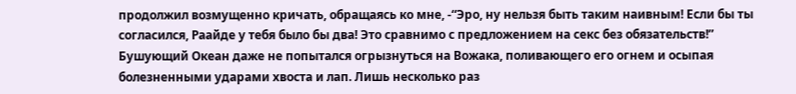продолжил возмущенно кричать, обращаясь ко мне, -“Эро, ну нельзя быть таким наивным! Если бы ты согласился, Раайде у тебя было бы два! Это сравнимо с предложением на секс без обязательств!”
Бушующий Океан даже не попытался огрызнуться на Вожака, поливающего его огнем и осыпая болезненными ударами хвоста и лап. Лишь несколько раз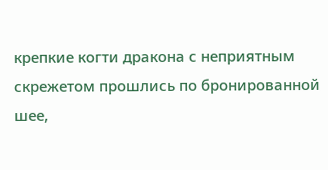крепкие когти дракона с неприятным скрежетом прошлись по бронированной шее,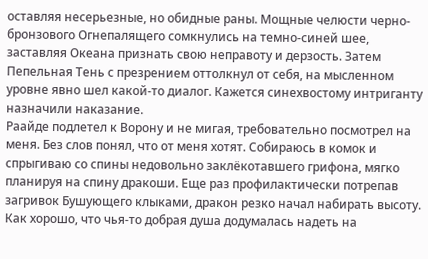оставляя несерьезные, но обидные раны. Мощные челюсти черно-бронзового Огнепалящего сомкнулись на темно-синей шее, заставляя Океана признать свою неправоту и дерзость. Затем Пепельная Тень с презрением оттолкнул от себя, на мысленном уровне явно шел какой-то диалог. Кажется синехвостому интриганту назначили наказание.
Раайде подлетел к Ворону и не мигая, требовательно посмотрел на меня. Без слов понял, что от меня хотят. Собираюсь в комок и спрыгиваю со спины недовольно заклёкотавшего грифона, мягко планируя на спину дракоши. Еще раз профилактически потрепав загривок Бушующего клыками, дракон резко начал набирать высоту. Как хорошо, что чья-то добрая душа додумалась надеть на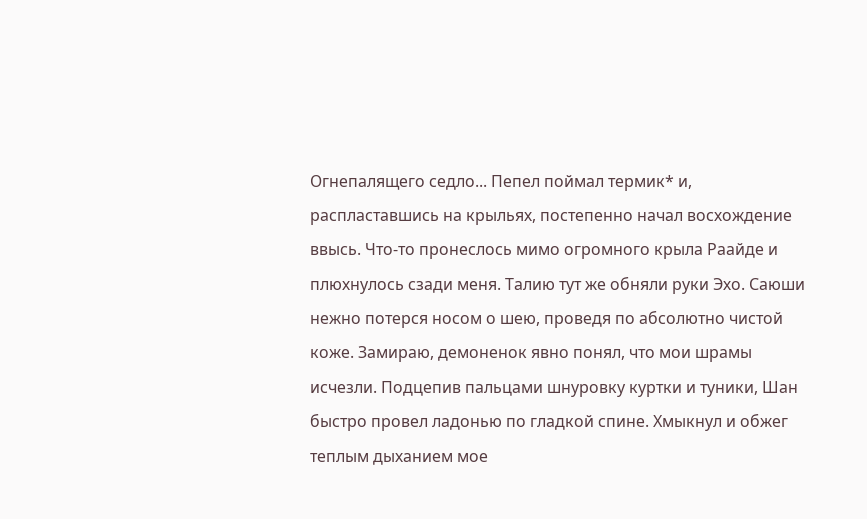Огнепалящего седло... Пепел поймал термик* и, распластавшись на крыльях, постепенно начал восхождение ввысь. Что-то пронеслось мимо огромного крыла Раайде и плюхнулось сзади меня. Талию тут же обняли руки Эхо. Саюши нежно потерся носом о шею, проведя по абсолютно чистой коже. Замираю, демоненок явно понял, что мои шрамы исчезли. Подцепив пальцами шнуровку куртки и туники, Шан быстро провел ладонью по гладкой спине. Хмыкнул и обжег теплым дыханием мое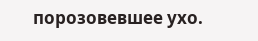порозовевшее ухо.